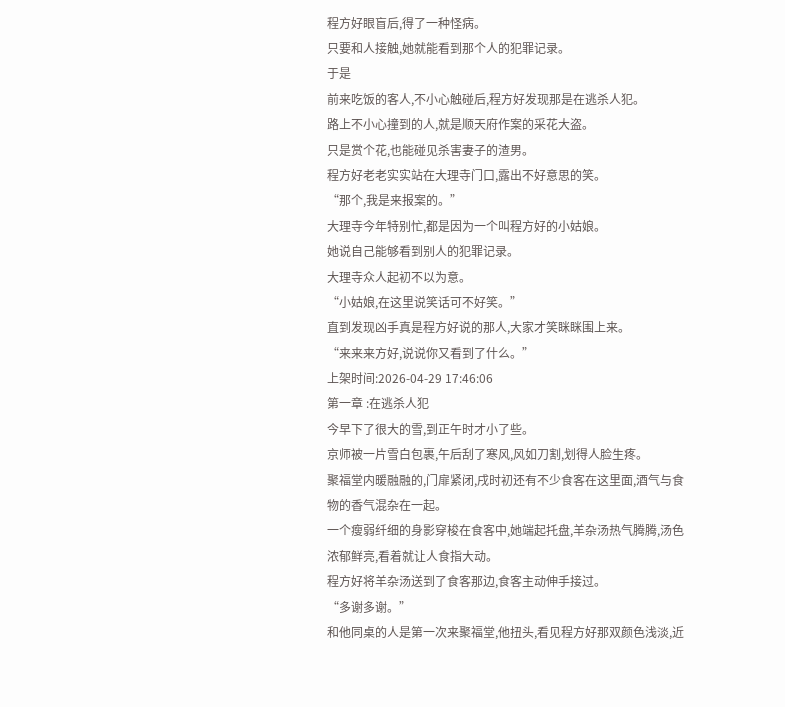程方好眼盲后,得了一种怪病。
只要和人接触,她就能看到那个人的犯罪记录。
于是
前来吃饭的客人,不小心触碰后,程方好发现那是在逃杀人犯。
路上不小心撞到的人,就是顺天府作案的采花大盗。
只是赏个花,也能碰见杀害妻子的渣男。
程方好老老实实站在大理寺门口,露出不好意思的笑。
“那个,我是来报案的。”
大理寺今年特别忙,都是因为一个叫程方好的小姑娘。
她说自己能够看到别人的犯罪记录。
大理寺众人起初不以为意。
“小姑娘,在这里说笑话可不好笑。”
直到发现凶手真是程方好说的那人,大家才笑眯眯围上来。
“来来来方好,说说你又看到了什么。”
上架时间:2026-04-29 17:46:06
第一章 :在逃杀人犯
今早下了很大的雪,到正午时才小了些。
京师被一片雪白包裹,午后刮了寒风,风如刀割,划得人脸生疼。
聚福堂内暖融融的,门扉紧闭,戌时初还有不少食客在这里面,酒气与食物的香气混杂在一起。
一个瘦弱纤细的身影穿梭在食客中,她端起托盘,羊杂汤热气腾腾,汤色浓郁鲜亮,看着就让人食指大动。
程方好将羊杂汤送到了食客那边,食客主动伸手接过。
“多谢多谢。”
和他同桌的人是第一次来聚福堂,他扭头,看见程方好那双颜色浅淡,近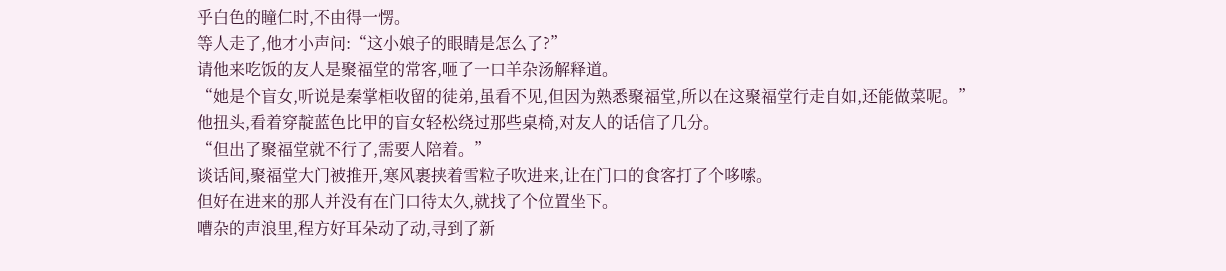乎白色的瞳仁时,不由得一愣。
等人走了,他才小声问:“这小娘子的眼睛是怎么了?”
请他来吃饭的友人是聚福堂的常客,咂了一口羊杂汤解释道。
“她是个盲女,听说是秦掌柜收留的徒弟,虽看不见,但因为熟悉聚福堂,所以在这聚福堂行走自如,还能做菜呢。”
他扭头,看着穿靛蓝色比甲的盲女轻松绕过那些桌椅,对友人的话信了几分。
“但出了聚福堂就不行了,需要人陪着。”
谈话间,聚福堂大门被推开,寒风裹挟着雪粒子吹进来,让在门口的食客打了个哆嗦。
但好在进来的那人并没有在门口待太久,就找了个位置坐下。
嘈杂的声浪里,程方好耳朵动了动,寻到了新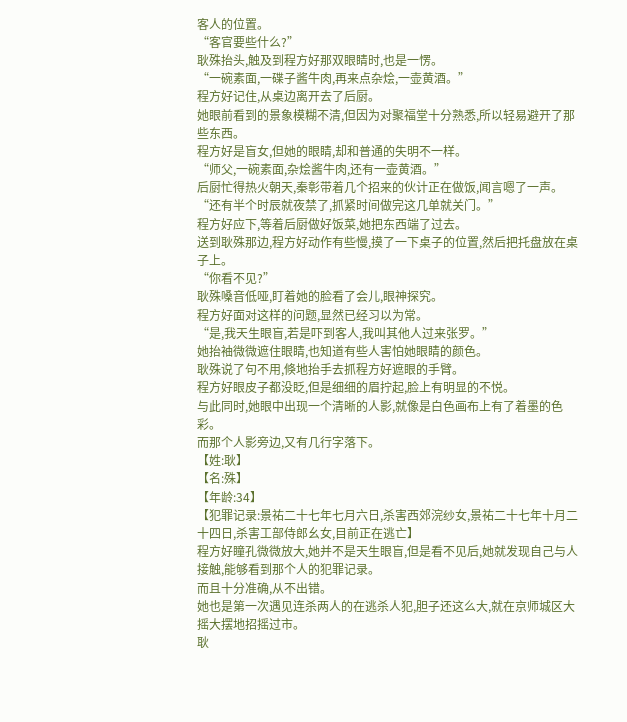客人的位置。
“客官要些什么?”
耿殊抬头,触及到程方好那双眼睛时,也是一愣。
“一碗素面,一碟子酱牛肉,再来点杂烩,一壶黄酒。”
程方好记住,从桌边离开去了后厨。
她眼前看到的景象模糊不清,但因为对聚福堂十分熟悉,所以轻易避开了那些东西。
程方好是盲女,但她的眼睛,却和普通的失明不一样。
“师父,一碗素面,杂烩酱牛肉,还有一壶黄酒。”
后厨忙得热火朝天,秦彰带着几个招来的伙计正在做饭,闻言嗯了一声。
“还有半个时辰就夜禁了,抓紧时间做完这几单就关门。”
程方好应下,等着后厨做好饭菜,她把东西端了过去。
送到耿殊那边,程方好动作有些慢,摸了一下桌子的位置,然后把托盘放在桌子上。
“你看不见?”
耿殊嗓音低哑,盯着她的脸看了会儿,眼神探究。
程方好面对这样的问题,显然已经习以为常。
“是,我天生眼盲,若是吓到客人,我叫其他人过来张罗。”
她抬袖微微遮住眼睛,也知道有些人害怕她眼睛的颜色。
耿殊说了句不用,倏地抬手去抓程方好遮眼的手臂。
程方好眼皮子都没眨,但是细细的眉拧起,脸上有明显的不悦。
与此同时,她眼中出现一个清晰的人影,就像是白色画布上有了着墨的色彩。
而那个人影旁边,又有几行字落下。
【姓:耿】
【名:殊】
【年龄:34】
【犯罪记录:景祐二十七年七月六日,杀害西郊浣纱女,景祐二十七年十月二十四日,杀害工部侍郎幺女,目前正在逃亡】
程方好瞳孔微微放大,她并不是天生眼盲,但是看不见后,她就发现自己与人接触,能够看到那个人的犯罪记录。
而且十分准确,从不出错。
她也是第一次遇见连杀两人的在逃杀人犯,胆子还这么大,就在京师城区大摇大摆地招摇过市。
耿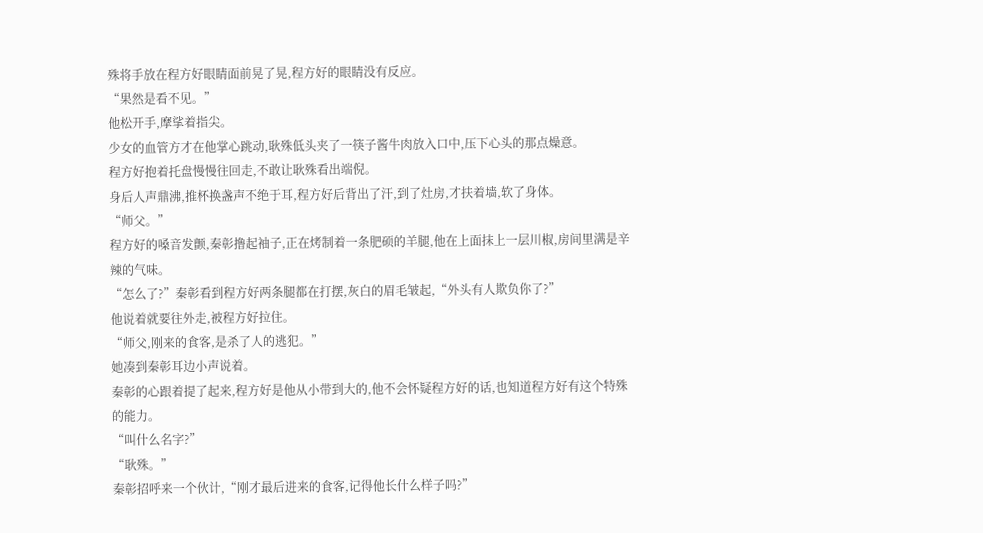殊将手放在程方好眼睛面前晃了晃,程方好的眼睛没有反应。
“果然是看不见。”
他松开手,摩挲着指尖。
少女的血管方才在他掌心跳动,耿殊低头夹了一筷子酱牛肉放入口中,压下心头的那点燥意。
程方好抱着托盘慢慢往回走,不敢让耿殊看出端倪。
身后人声鼎沸,推杯换盏声不绝于耳,程方好后背出了汗,到了灶房,才扶着墙,软了身体。
“师父。”
程方好的嗓音发颤,秦彰撸起袖子,正在烤制着一条肥硕的羊腿,他在上面抹上一层川椒,房间里满是辛辣的气味。
“怎么了?”秦彰看到程方好两条腿都在打摆,灰白的眉毛皱起,“外头有人欺负你了?”
他说着就要往外走,被程方好拉住。
“师父,刚来的食客,是杀了人的逃犯。”
她凑到秦彰耳边小声说着。
秦彰的心跟着提了起来,程方好是他从小带到大的,他不会怀疑程方好的话,也知道程方好有这个特殊的能力。
“叫什么名字?”
“耿殊。”
秦彰招呼来一个伙计,“刚才最后进来的食客,记得他长什么样子吗?”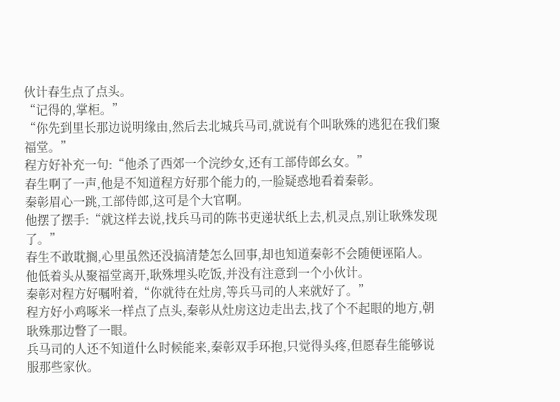伙计春生点了点头。
“记得的,掌柜。”
“你先到里长那边说明缘由,然后去北城兵马司,就说有个叫耿殊的逃犯在我们聚福堂。”
程方好补充一句:“他杀了西郊一个浣纱女,还有工部侍郎幺女。”
春生啊了一声,他是不知道程方好那个能力的,一脸疑惑地看着秦彰。
秦彰眉心一跳,工部侍郎,这可是个大官啊。
他摆了摆手:“就这样去说,找兵马司的陈书吏递状纸上去,机灵点,别让耿殊发现了。”
春生不敢耽搁,心里虽然还没搞清楚怎么回事,却也知道秦彰不会随便诬陷人。
他低着头从聚福堂离开,耿殊埋头吃饭,并没有注意到一个小伙计。
秦彰对程方好嘱咐着,“你就待在灶房,等兵马司的人来就好了。”
程方好小鸡啄米一样点了点头,秦彰从灶房这边走出去,找了个不起眼的地方,朝耿殊那边瞥了一眼。
兵马司的人还不知道什么时候能来,秦彰双手环抱,只觉得头疼,但愿春生能够说服那些家伙。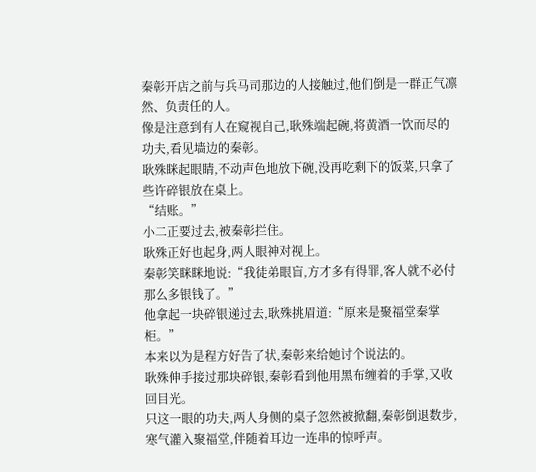秦彰开店之前与兵马司那边的人接触过,他们倒是一群正气凛然、负责任的人。
像是注意到有人在窥视自己,耿殊端起碗,将黄酒一饮而尽的功夫,看见墙边的秦彰。
耿殊眯起眼睛,不动声色地放下碗,没再吃剩下的饭菜,只拿了些许碎银放在桌上。
“结账。”
小二正要过去,被秦彰拦住。
耿殊正好也起身,两人眼神对视上。
秦彰笑眯眯地说:“我徒弟眼盲,方才多有得罪,客人就不必付那么多银钱了。”
他拿起一块碎银递过去,耿殊挑眉道:“原来是聚福堂秦掌柜。”
本来以为是程方好告了状,秦彰来给她讨个说法的。
耿殊伸手接过那块碎银,秦彰看到他用黑布缠着的手掌,又收回目光。
只这一眼的功夫,两人身侧的桌子忽然被掀翻,秦彰倒退数步,寒气灌入聚福堂,伴随着耳边一连串的惊呼声。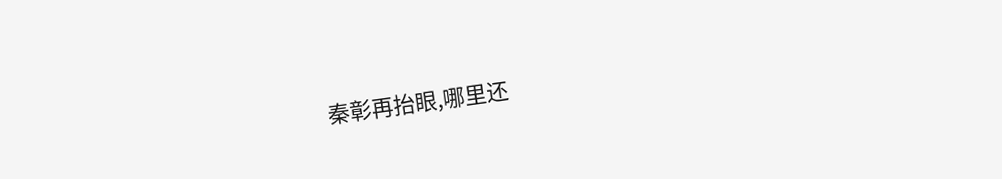秦彰再抬眼,哪里还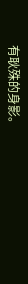有耿殊的身影。